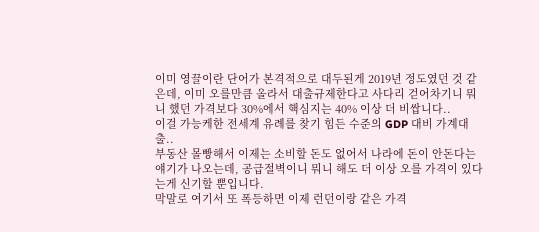이미 영끌이란 단어가 본격적으로 대두된게 2019년 정도였던 것 같은데, 이미 오를만큼 올라서 대출규제한다고 사다리 걷어차기니 뭐니 했던 가격보다 30%에서 핵심지는 40% 이상 더 비쌉니다..
이걸 가능케한 전세계 유례를 찾기 힘든 수준의 GDP 대비 가계대출..
부동산 몰빵해서 이제는 소비할 돈도 없어서 나라에 돈이 안돈다는 얘기가 나오는데, 공급절벽이니 뭐니 해도 더 이상 오를 가격이 있다는게 신기할 뿐입니다.
막말로 여기서 또 폭등하면 이제 런던이랑 같은 가격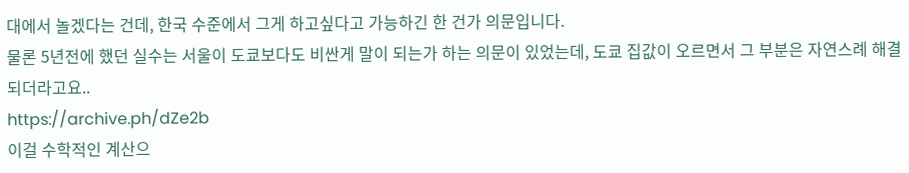대에서 놀겠다는 건데, 한국 수준에서 그게 하고싶다고 가능하긴 한 건가 의문입니다.
물론 5년전에 했던 실수는 서울이 도쿄보다도 비싼게 말이 되는가 하는 의문이 있었는데, 도쿄 집값이 오르면서 그 부분은 자연스례 해결되더라고요..
https://archive.ph/dZe2b
이걸 수학적인 계산으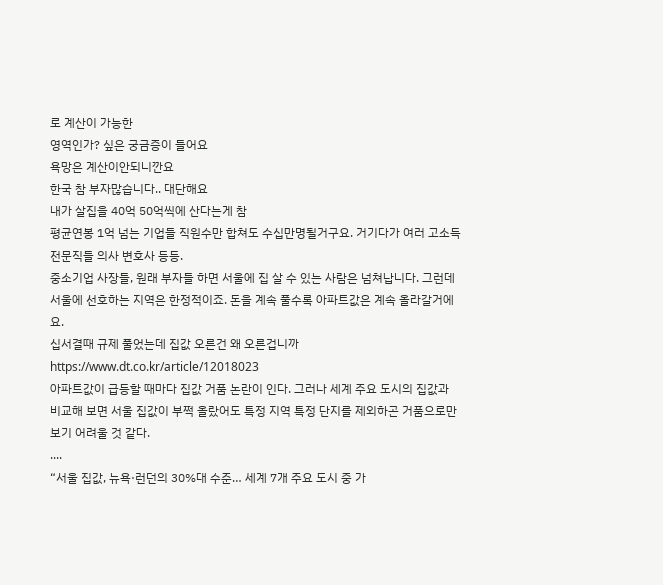로 계산이 가능한
영역인가? 싶은 궁금증이 들어요
욕망은 계산이안되니깐요
한국 참 부자많습니다.. 대단해요
내가 살집을 40억 50억씩에 산다는게 참
평균연봉 1억 넘는 기업들 직원수만 합쳐도 수십만명될거구요. 거기다가 여러 고소득 전문직들 의사 변호사 등등.
중소기업 사장들, 원래 부자들 하면 서울에 집 살 수 있는 사람은 넘쳐납니다. 그런데 서울에 선호하는 지역은 한정적이죠. 돈을 계속 풀수록 아파트값은 계속 올라갈거에요.
십서결때 규제 풀었는데 집값 오른건 왜 오른겁니까
https://www.dt.co.kr/article/12018023
아파트값이 급등할 때마다 집값 거품 논란이 인다. 그러나 세계 주요 도시의 집값과 비교해 보면 서울 집값이 부쩍 올랐어도 특정 지역 특정 단지를 제외하곤 거품으로만 보기 어려울 것 같다.
....
“서울 집값, 뉴욕·런던의 30%대 수준… 세계 7개 주요 도시 중 가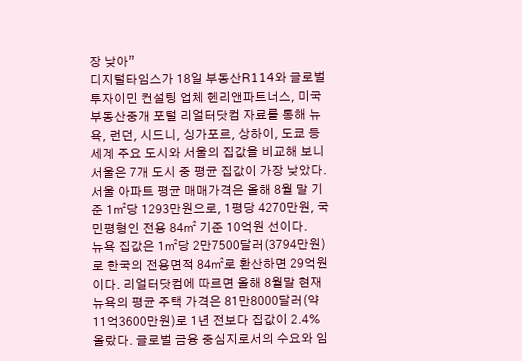장 낮아”
디지털타임스가 18일 부동산R114와 글로벌 투자이민 컨설팅 업체 헨리앤파트너스, 미국 부동산중개 포털 리얼터닷컴 자료를 통해 뉴욕, 런던, 시드니, 싱가포르, 상하이, 도쿄 등 세계 주요 도시와 서울의 집값을 비교해 보니 서울은 7개 도시 중 평균 집값이 가장 낮았다.
서울 아파트 평균 매매가격은 올해 8월 말 기준 1㎡당 1293만원으로, 1평당 4270만원, 국민평형인 전용 84㎡ 기준 10억원 선이다.
뉴욕 집값은 1㎡당 2만7500달러(3794만원)로 한국의 전용면적 84㎡로 환산하면 29억원이다. 리얼터닷컴에 따르면 올해 8월말 현재 뉴욕의 평균 주택 가격은 81만8000달러(약 11억3600만원)로 1년 전보다 집값이 2.4% 올랐다. 글로벌 금융 중심지로서의 수요와 임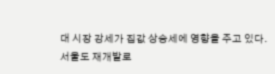대 시장 강세가 집값 상승세에 영향을 주고 있다.
서울도 재개발로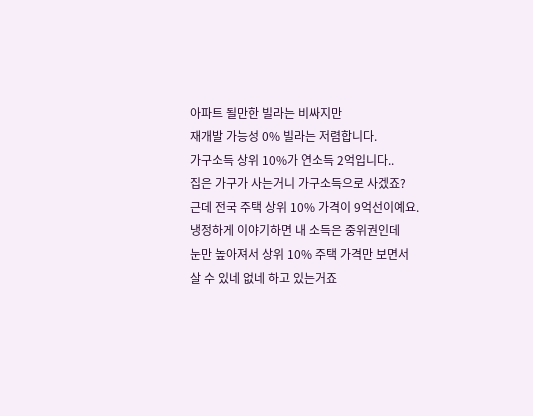아파트 될만한 빌라는 비싸지만
재개발 가능성 0% 빌라는 저렴합니다.
가구소득 상위 10%가 연소득 2억입니다..
집은 가구가 사는거니 가구소득으로 사겠죠?
근데 전국 주택 상위 10% 가격이 9억선이예요.
냉정하게 이야기하면 내 소득은 중위권인데
눈만 높아져서 상위 10% 주택 가격만 보면서
살 수 있네 없네 하고 있는거죠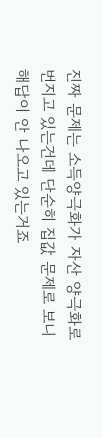진짜 문제는 소득양극화가 자산 양극화로
번지고 있는건데 단순히 집값 문제로 보니
해답이 안 나오고 있는거죠